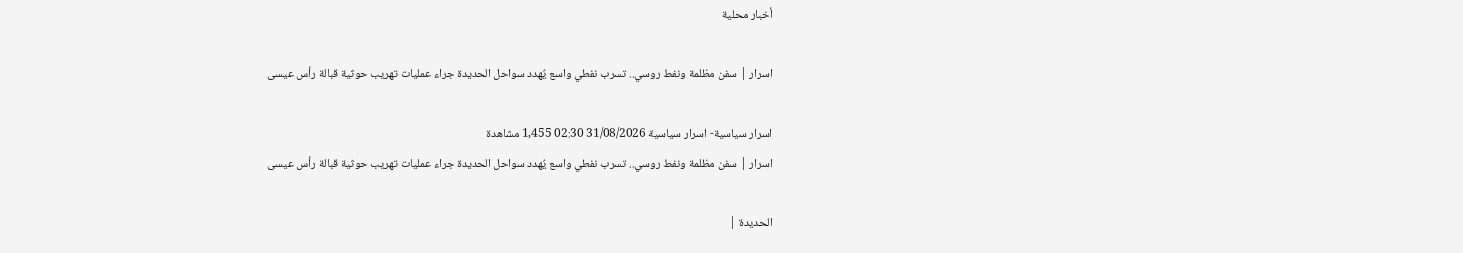أخبار محلية

اسرار | سفن مظلمة ونفط روسي.. تسرب نفطي واسع يُهدد سواحل الحديدة جراء عمليات تهريب حوثية قبالة رأس عيسى

اسرار سياسية- اسرار سياسية 31/08/2026 02:30 1,455 مشاهدة
اسرار | سفن مظلمة ونفط روسي.. تسرب نفطي واسع يُهدد سواحل الحديدة جراء عمليات تهريب حوثية قبالة رأس عيسى

الحديدة |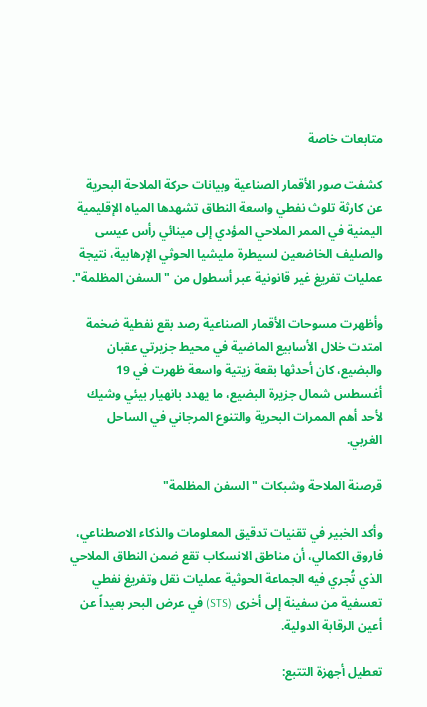متابعات خاصة

كشفت صور الأقمار الصناعية وبيانات حركة الملاحة البحرية عن كارثة تلوث نفطي واسعة النطاق تشهدها المياه الإقليمية اليمنية في الممر الملاحي المؤدي إلى مينائي رأس عيسى والصليف الخاضعين لسيطرة مليشيا الحوثي الإرهابية، نتيجة عمليات تفريغ غير قانونية عبر أسطول من "السفن المظلمة".

وأظهرت مسوحات الأقمار الصناعية رصد بقع نفطية ضخمة امتدت خلال الأسابيع الماضية في محيط جزيرتي عقبان والبضيع، كان أحدثها بقعة زيتية واسعة ظهرت في 19 أغسطس شمال جزيرة البضيع، ما يهدد بانهيار بيئي وشيك لأحد أهم الممرات البحرية والتنوع المرجاني في الساحل الغربي.

قرصنة الملاحة وشبكات "السفن المظلمة"

وأكد الخبير في تقنيات تدقيق المعلومات والذكاء الاصطناعي، فاروق الكمالي، أن مناطق الانسكاب تقع ضمن النطاق الملاحي الذي تُجري فيه الجماعة الحوثية عمليات نقل وتفريغ نفطي تعسفية من سفينة إلى أخرى (STS) في عرض البحر بعيداً عن أعين الرقابة الدولية.

تعطيل أجهزة التتبع: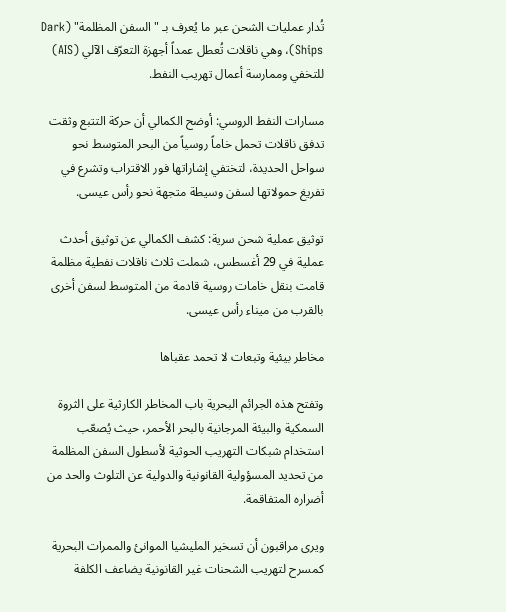تُدار عمليات الشحن عبر ما يُعرف بـ "السفن المظلمة" (Dark Ships)، وهي ناقلات تُعطل عمداً أجهزة التعرّف الآلي (AIS) للتخفي وممارسة أعمال تهريب النفط.

مسارات النفط الروسي: أوضح الكمالي أن حركة التتبع وثقت تدفق ناقلات تحمل خاماً روسياً من البحر المتوسط نحو سواحل الحديدة، لتختفي إشاراتها فور الاقتراب وتشرع في تفريغ حمولاتها لسفن وسيطة متجهة نحو رأس عيسى.

توثيق عملية شحن سرية: كشف الكمالي عن توثيق أحدث عملية في 29 أغسطس، شملت ثلاث ناقلات نفطية مظلمة قامت بنقل خامات روسية قادمة من المتوسط لسفن أخرى بالقرب من ميناء رأس عيسى.

مخاطر بيئية وتبعات لا تحمد عقباها

وتفتح هذه الجرائم البحرية باب المخاطر الكارثية على الثروة السمكية والبيئة المرجانية بالبحر الأحمر، حيث يُصعّب استخدام شبكات التهريب الحوثية لأسطول السفن المظلمة من تحديد المسؤولية القانونية والدولية عن التلوث والحد من أضراره المتفاقمة.

ويرى مراقبون أن تسخير المليشيا الموانئ والممرات البحرية كمسرح لتهريب الشحنات غير القانونية يضاعف الكلفة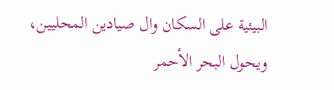البيئية على السكان وال صيادين المحليين، ويحول البحر الأحمر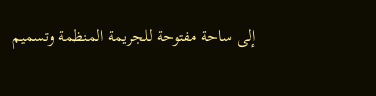إلى ساحة مفتوحة للجريمة المنظمة وتسميم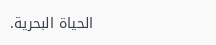الحياة البحرية.